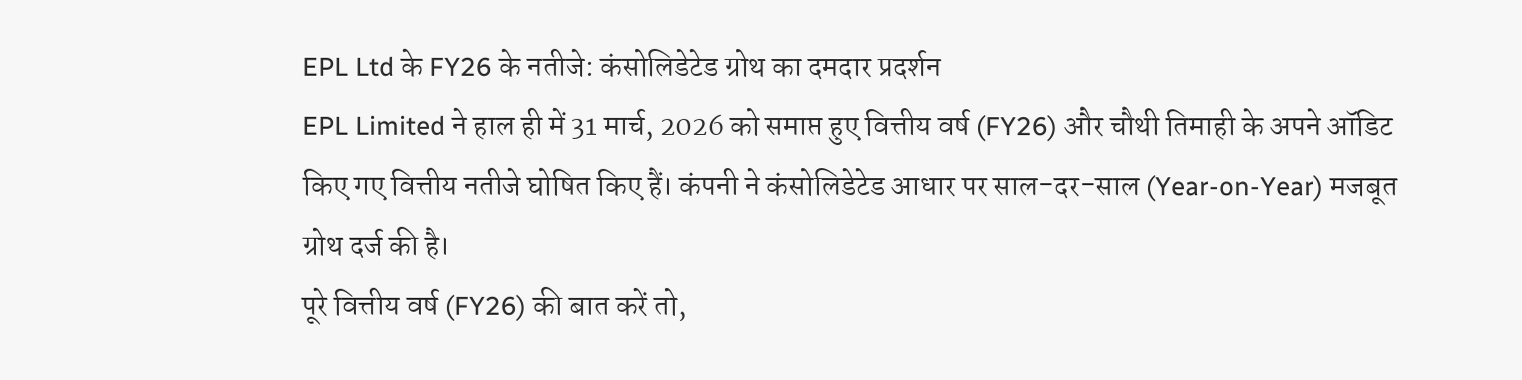EPL Ltd के FY26 के नतीजे: कंसोलिडेटेड ग्रोथ का दमदार प्रदर्शन
EPL Limited ने हाल ही में 31 मार्च, 2026 को समाप्त हुए वित्तीय वर्ष (FY26) और चौथी तिमाही के अपने ऑडिट किए गए वित्तीय नतीजे घोषित किए हैं। कंपनी ने कंसोलिडेटेड आधार पर साल-दर-साल (Year-on-Year) मजबूत ग्रोथ दर्ज की है।
पूरे वित्तीय वर्ष (FY26) की बात करें तो,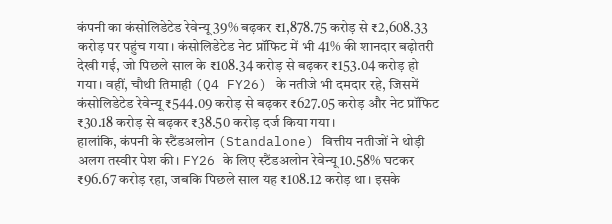कंपनी का कंसोलिडेटेड रेवेन्यू 39% बढ़कर ₹1,878.75 करोड़ से ₹2,608.33 करोड़ पर पहुंच गया। कंसोलिडेटेड नेट प्रॉफिट में भी 41% की शानदार बढ़ोतरी देखी गई, जो पिछले साल के ₹108.34 करोड़ से बढ़कर ₹153.04 करोड़ हो गया। वहीं, चौथी तिमाही (Q4 FY26) के नतीजे भी दमदार रहे, जिसमें कंसोलिडेटेड रेवेन्यू ₹544.09 करोड़ से बढ़कर ₹627.05 करोड़ और नेट प्रॉफिट ₹30.18 करोड़ से बढ़कर ₹38.50 करोड़ दर्ज किया गया।
हालांकि, कंपनी के स्टैंडअलोन (Standalone) वित्तीय नतीजों ने थोड़ी अलग तस्वीर पेश की। FY26 के लिए स्टैंडअलोन रेवेन्यू 10.58% घटकर ₹96.67 करोड़ रहा, जबकि पिछले साल यह ₹108.12 करोड़ था। इसके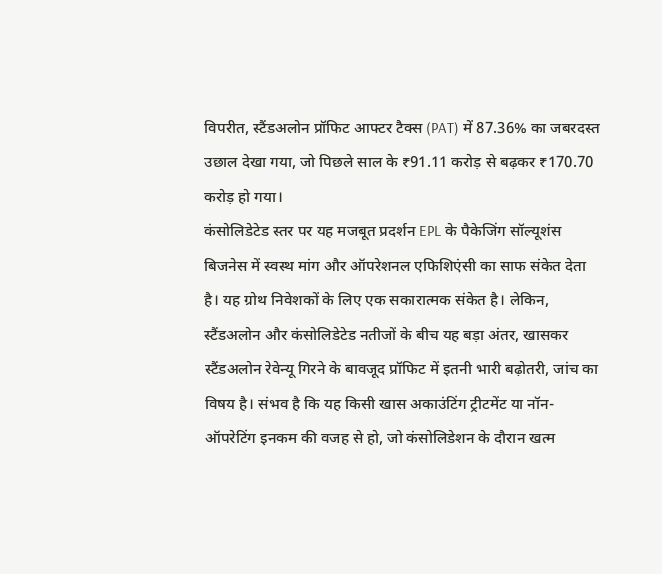विपरीत, स्टैंडअलोन प्रॉफिट आफ्टर टैक्स (PAT) में 87.36% का जबरदस्त उछाल देखा गया, जो पिछले साल के ₹91.11 करोड़ से बढ़कर ₹170.70 करोड़ हो गया।
कंसोलिडेटेड स्तर पर यह मजबूत प्रदर्शन EPL के पैकेजिंग सॉल्यूशंस बिजनेस में स्वस्थ मांग और ऑपरेशनल एफिशिएंसी का साफ संकेत देता है। यह ग्रोथ निवेशकों के लिए एक सकारात्मक संकेत है। लेकिन, स्टैंडअलोन और कंसोलिडेटेड नतीजों के बीच यह बड़ा अंतर, खासकर स्टैंडअलोन रेवेन्यू गिरने के बावजूद प्रॉफिट में इतनी भारी बढ़ोतरी, जांच का विषय है। संभव है कि यह किसी खास अकाउंटिंग ट्रीटमेंट या नॉन-ऑपरेटिंग इनकम की वजह से हो, जो कंसोलिडेशन के दौरान खत्म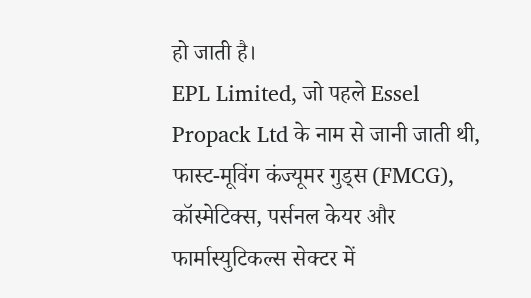हो जाती है।
EPL Limited, जो पहले Essel Propack Ltd के नाम से जानी जाती थी, फास्ट-मूविंग कंज्यूमर गुड्स (FMCG), कॉस्मेटिक्स, पर्सनल केयर और फार्मास्युटिकल्स सेक्टर में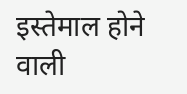इस्तेमाल होने वाली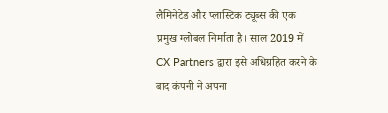लैमिनेटेड और प्लास्टिक ट्यूब्स की एक प्रमुख ग्लोबल निर्माता है। साल 2019 में CX Partners द्वारा इसे अधिग्रहित करने के बाद कंपनी ने अपना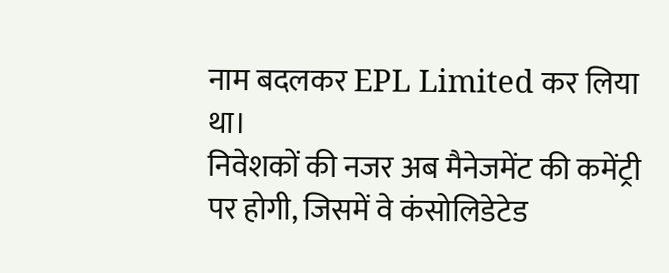नाम बदलकर EPL Limited कर लिया था।
निवेशकों की नजर अब मैनेजमेंट की कमेंट्री पर होगी, जिसमें वे कंसोलिडेटेड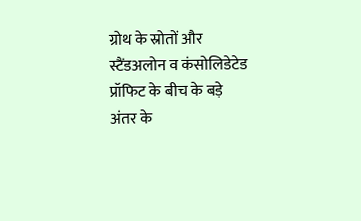ग्रोथ के स्रोतों और स्टैंडअलोन व कंसोलिडेटेड प्रॉफिट के बीच के बड़े अंतर के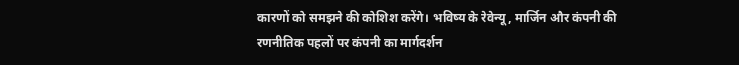कारणों को समझने की कोशिश करेंगे। भविष्य के रेवेन्यू, मार्जिन और कंपनी की रणनीतिक पहलों पर कंपनी का मार्गदर्शन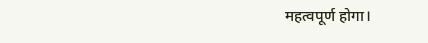महत्वपूर्ण होगा।